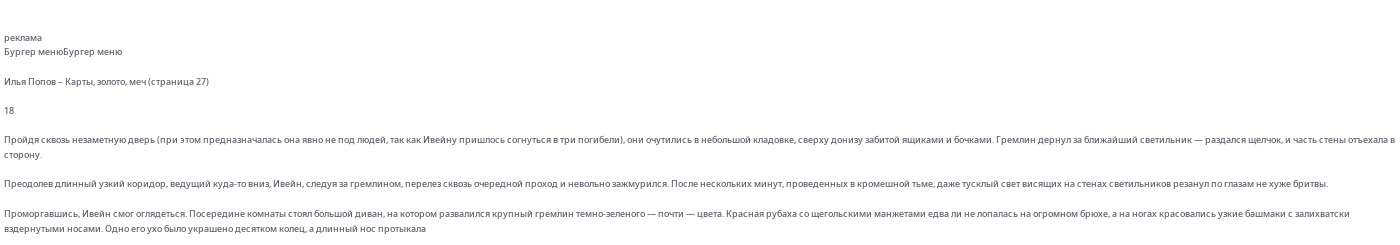реклама
Бургер менюБургер меню

Илья Попов – Карты, золото, меч (страница 27)

18

Пройдя сквозь незаметную дверь (при этом предназначалась она явно не под людей, так как Ивейну пришлось согнуться в три погибели), они очутились в небольшой кладовке, сверху донизу забитой ящиками и бочками. Гремлин дернул за ближайший светильник — раздался щелчок, и часть стены отъехала в сторону.

Преодолев длинный узкий коридор, ведущий куда-то вниз, Ивейн, следуя за гремлином, перелез сквозь очередной проход и невольно зажмурился. После нескольких минут, проведенных в кромешной тьме, даже тусклый свет висящих на стенах светильников резанул по глазам не хуже бритвы.

Проморгавшись, Ивейн смог оглядеться. Посередине комнаты стоял большой диван, на котором развалился крупный гремлин темно-зеленого — почти — цвета. Красная рубаха со щегольскими манжетами едва ли не лопалась на огромном брюхе, а на ногах красовались узкие башмаки с залихватски вздернутыми носами. Одно его ухо было украшено десятком колец, а длинный нос протыкала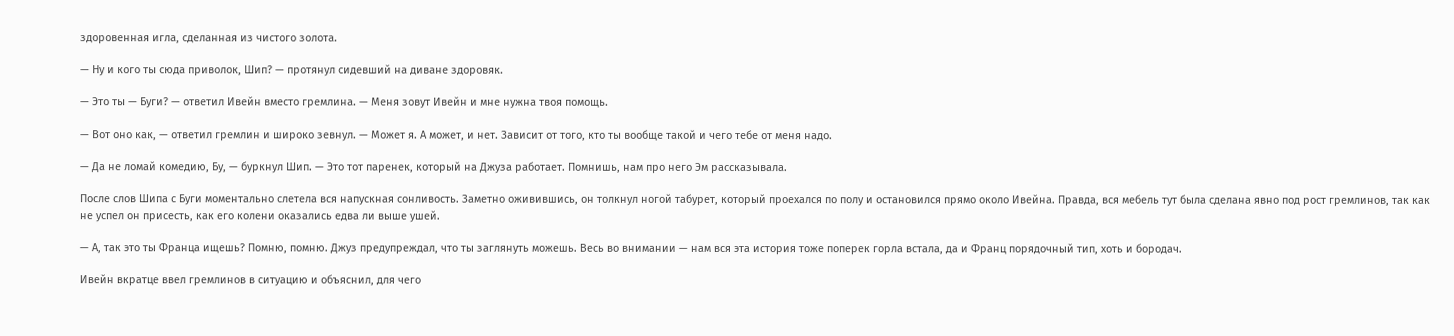здоровенная игла, сделанная из чистого золота.

— Ну и кого ты сюда приволок, Шип? — протянул сидевший на диване здоровяк.

— Это ты — Буги? — ответил Ивейн вместо гремлина. — Меня зовут Ивейн и мне нужна твоя помощь.

— Вот оно как, — ответил гремлин и широко зевнул. — Может я. А может, и нет. Зависит от того, кто ты вообще такой и чего тебе от меня надо.

— Да не ломай комедию, Бу, — буркнул Шип. — Это тот паренек, который на Джуза работает. Помнишь, нам про него Эм рассказывала.

После слов Шипа с Буги моментально слетела вся напускная сонливость. Заметно оживившись, он толкнул ногой табурет, который проехался по полу и остановился прямо около Ивейна. Правда, вся мебель тут была сделана явно под рост гремлинов, так как не успел он присесть, как его колени оказались едва ли выше ушей.

— А, так это ты Франца ищешь? Помню, помню. Джуз предупреждал, что ты заглянуть можешь. Весь во внимании — нам вся эта история тоже поперек горла встала, да и Франц порядочный тип, хоть и бородач.

Ивейн вкратце ввел гремлинов в ситуацию и объяснил, для чего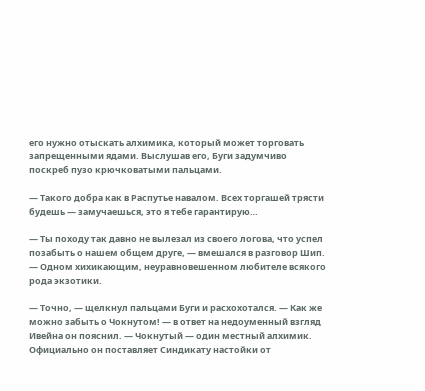его нужно отыскать алхимика, который может торговать запрещенными ядами. Выслушав его, Буги задумчиво поскреб пузо крючковатыми пальцами.

— Такого добра как в Распутье навалом. Всех торгашей трясти будешь — замучаешься, это я тебе гарантирую…

— Ты походу так давно не вылезал из своего логова, что успел позабыть о нашем общем друге, — вмешался в разговор Шип. — Одном хихикающим, неуравновешенном любителе всякого рода экзотики.

— Точно, — щелкнул пальцами Буги и расхохотался. — Как же можно забыть о Чокнутом! — в ответ на недоуменный взгляд Ивейна он пояснил. — Чокнутый — один местный алхимик. Официально он поставляет Синдикату настойки от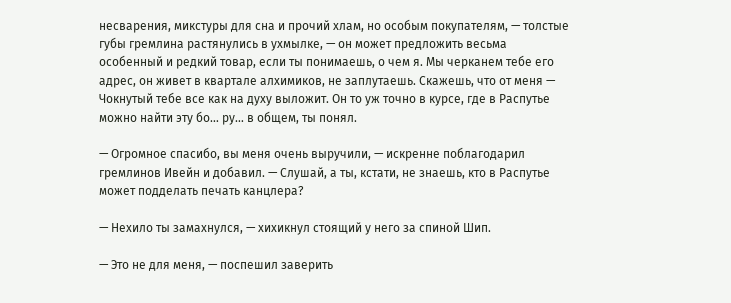несварения, микстуры для сна и прочий хлам, но особым покупателям, — толстые губы гремлина растянулись в ухмылке, — он может предложить весьма особенный и редкий товар, если ты понимаешь, о чем я. Мы черканем тебе его адрес, он живет в квартале алхимиков, не заплутаешь. Скажешь, что от меня — Чокнутый тебе все как на духу выложит. Он то уж точно в курсе, где в Распутье можно найти эту бо… ру… в общем, ты понял.

— Огромное спасибо, вы меня очень выручили, — искренне поблагодарил гремлинов Ивейн и добавил. — Слушай, а ты, кстати, не знаешь, кто в Распутье может подделать печать канцлера?

— Нехило ты замахнулся, — хихикнул стоящий у него за спиной Шип.

— Это не для меня, — поспешил заверить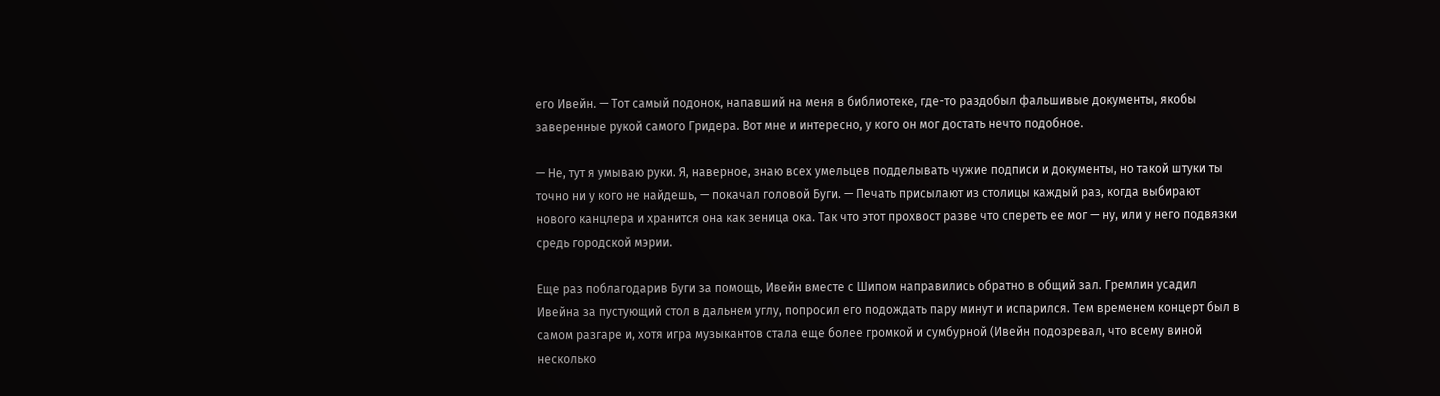его Ивейн. — Тот самый подонок, напавший на меня в библиотеке, где-то раздобыл фальшивые документы, якобы заверенные рукой самого Гридера. Вот мне и интересно, у кого он мог достать нечто подобное.

— Не, тут я умываю руки. Я, наверное, знаю всех умельцев подделывать чужие подписи и документы, но такой штуки ты точно ни у кого не найдешь, — покачал головой Буги. — Печать присылают из столицы каждый раз, когда выбирают нового канцлера и хранится она как зеница ока. Так что этот прохвост разве что спереть ее мог — ну, или у него подвязки средь городской мэрии.

Еще раз поблагодарив Буги за помощь, Ивейн вместе с Шипом направились обратно в общий зал. Гремлин усадил Ивейна за пустующий стол в дальнем углу, попросил его подождать пару минут и испарился. Тем временем концерт был в самом разгаре и, хотя игра музыкантов стала еще более громкой и сумбурной (Ивейн подозревал, что всему виной несколько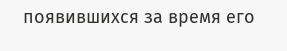появившихся за время его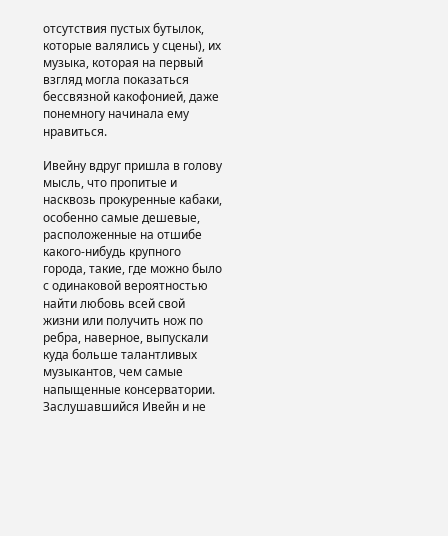отсутствия пустых бутылок, которые валялись у сцены), их музыка, которая на первый взгляд могла показаться бессвязной какофонией, даже понемногу начинала ему нравиться.

Ивейну вдруг пришла в голову мысль, что пропитые и насквозь прокуренные кабаки, особенно самые дешевые, расположенные на отшибе какого-нибудь крупного города, такие, где можно было с одинаковой вероятностью найти любовь всей свой жизни или получить нож по ребра, наверное, выпускали куда больше талантливых музыкантов, чем самые напыщенные консерватории. Заслушавшийся Ивейн и не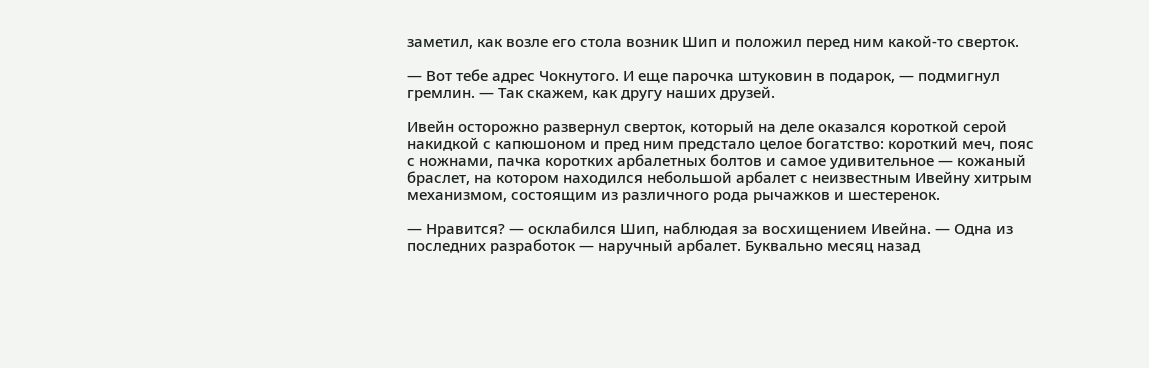заметил, как возле его стола возник Шип и положил перед ним какой-то сверток.

— Вот тебе адрес Чокнутого. И еще парочка штуковин в подарок, — подмигнул гремлин. — Так скажем, как другу наших друзей.

Ивейн осторожно развернул сверток, который на деле оказался короткой серой накидкой с капюшоном и пред ним предстало целое богатство: короткий меч, пояс с ножнами, пачка коротких арбалетных болтов и самое удивительное — кожаный браслет, на котором находился небольшой арбалет с неизвестным Ивейну хитрым механизмом, состоящим из различного рода рычажков и шестеренок.

— Нравится? — осклабился Шип, наблюдая за восхищением Ивейна. — Одна из последних разработок — наручный арбалет. Буквально месяц назад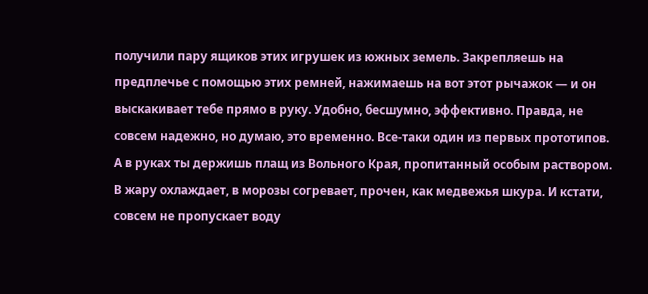получили пару ящиков этих игрушек из южных земель. Закрепляешь на предплечье с помощью этих ремней, нажимаешь на вот этот рычажок — и он выскакивает тебе прямо в руку. Удобно, бесшумно, эффективно. Правда, не совсем надежно, но думаю, это временно. Все-таки один из первых прототипов. А в руках ты держишь плащ из Вольного Края, пропитанный особым раствором. В жару охлаждает, в морозы согревает, прочен, как медвежья шкура. И кстати, совсем не пропускает воду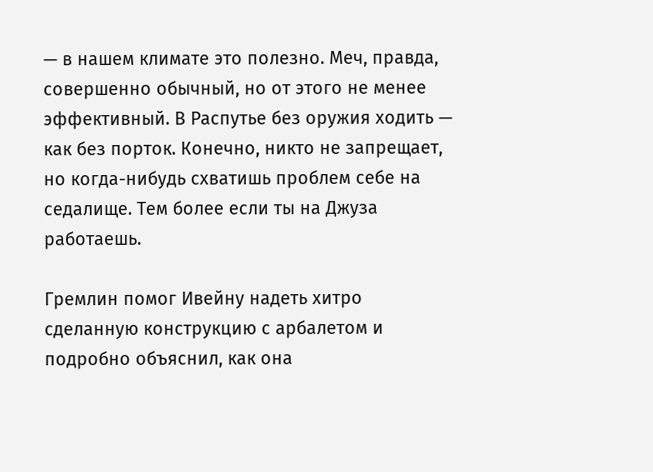— в нашем климате это полезно. Меч, правда, совершенно обычный, но от этого не менее эффективный. В Распутье без оружия ходить — как без порток. Конечно, никто не запрещает, но когда-нибудь схватишь проблем себе на седалище. Тем более если ты на Джуза работаешь.

Гремлин помог Ивейну надеть хитро сделанную конструкцию с арбалетом и подробно объяснил, как она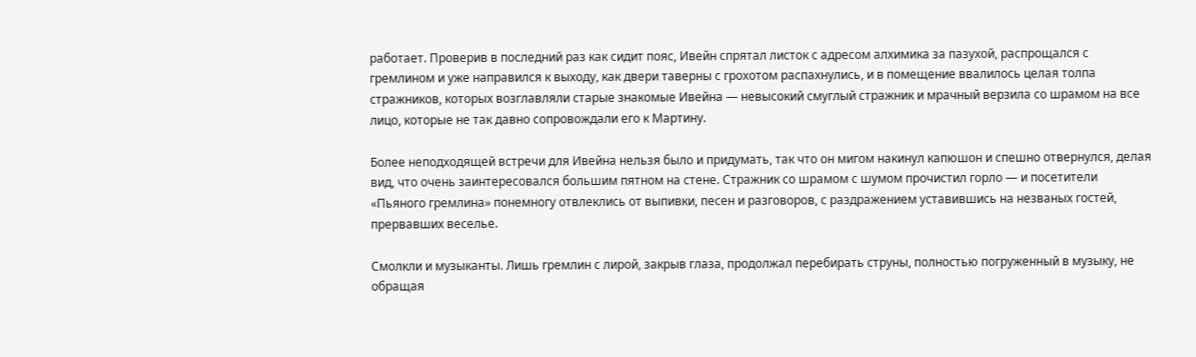работает. Проверив в последний раз как сидит пояс, Ивейн спрятал листок с адресом алхимика за пазухой, распрощался с гремлином и уже направился к выходу, как двери таверны с грохотом распахнулись, и в помещение ввалилось целая толпа стражников, которых возглавляли старые знакомые Ивейна — невысокий смуглый стражник и мрачный верзила со шрамом на все лицо, которые не так давно сопровождали его к Мартину.

Более неподходящей встречи для Ивейна нельзя было и придумать, так что он мигом накинул капюшон и спешно отвернулся, делая вид, что очень заинтересовался большим пятном на стене. Стражник со шрамом с шумом прочистил горло — и посетители «Пьяного гремлина» понемногу отвлеклись от выпивки, песен и разговоров, с раздражением уставившись на незваных гостей, прервавших веселье.

Смолкли и музыканты. Лишь гремлин с лирой, закрыв глаза, продолжал перебирать струны, полностью погруженный в музыку, не обращая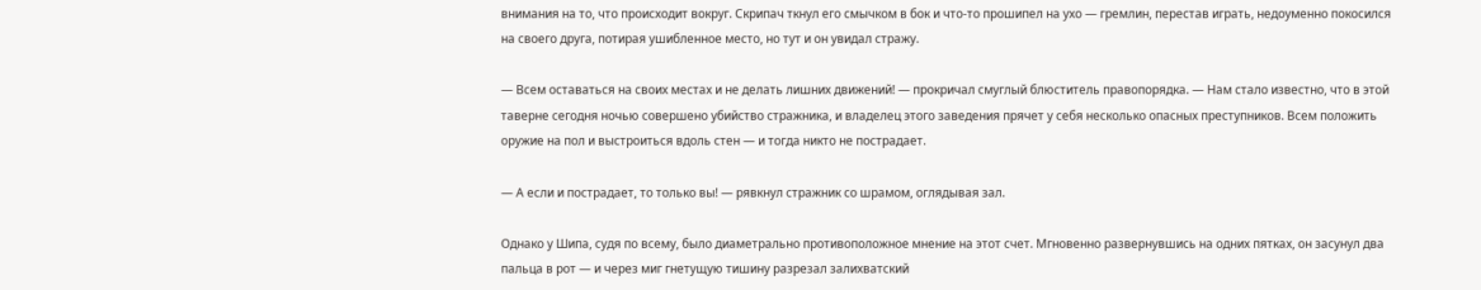внимания на то, что происходит вокруг. Скрипач ткнул его смычком в бок и что-то прошипел на ухо — гремлин, перестав играть, недоуменно покосился на своего друга, потирая ушибленное место, но тут и он увидал стражу.

— Всем оставаться на своих местах и не делать лишних движений! — прокричал смуглый блюститель правопорядка. — Нам стало известно, что в этой таверне сегодня ночью совершено убийство стражника, и владелец этого заведения прячет у себя несколько опасных преступников. Всем положить оружие на пол и выстроиться вдоль стен — и тогда никто не пострадает.

— А если и пострадает, то только вы! — рявкнул стражник со шрамом, оглядывая зал.

Однако у Шипа, судя по всему, было диаметрально противоположное мнение на этот счет. Мгновенно развернувшись на одних пятках, он засунул два пальца в рот — и через миг гнетущую тишину разрезал залихватский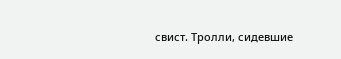свист. Тролли, сидевшие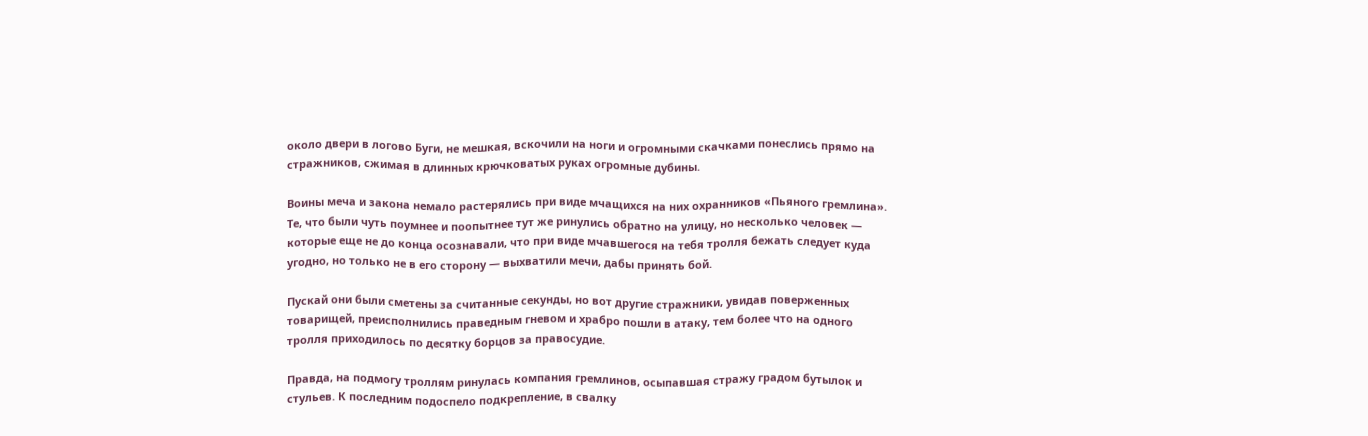около двери в логово Буги, не мешкая, вскочили на ноги и огромными скачками понеслись прямо на стражников, сжимая в длинных крючковатых руках огромные дубины.

Воины меча и закона немало растерялись при виде мчащихся на них охранников «Пьяного гремлина». Те, что были чуть поумнее и поопытнее тут же ринулись обратно на улицу, но несколько человек — которые еще не до конца осознавали, что при виде мчавшегося на тебя тролля бежать следует куда угодно, но только не в его сторону — выхватили мечи, дабы принять бой.

Пускай они были сметены за считанные секунды, но вот другие стражники, увидав поверженных товарищей, преисполнились праведным гневом и храбро пошли в атаку, тем более что на одного тролля приходилось по десятку борцов за правосудие.

Правда, на подмогу троллям ринулась компания гремлинов, осыпавшая стражу градом бутылок и стульев. К последним подоспело подкрепление, в свалку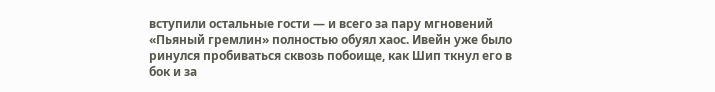вступили остальные гости — и всего за пару мгновений «Пьяный гремлин» полностью обуял хаос. Ивейн уже было ринулся пробиваться сквозь побоище, как Шип ткнул его в бок и за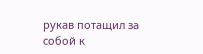рукав потащил за собой к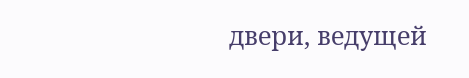двери, ведущей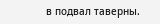в подвал таверны.